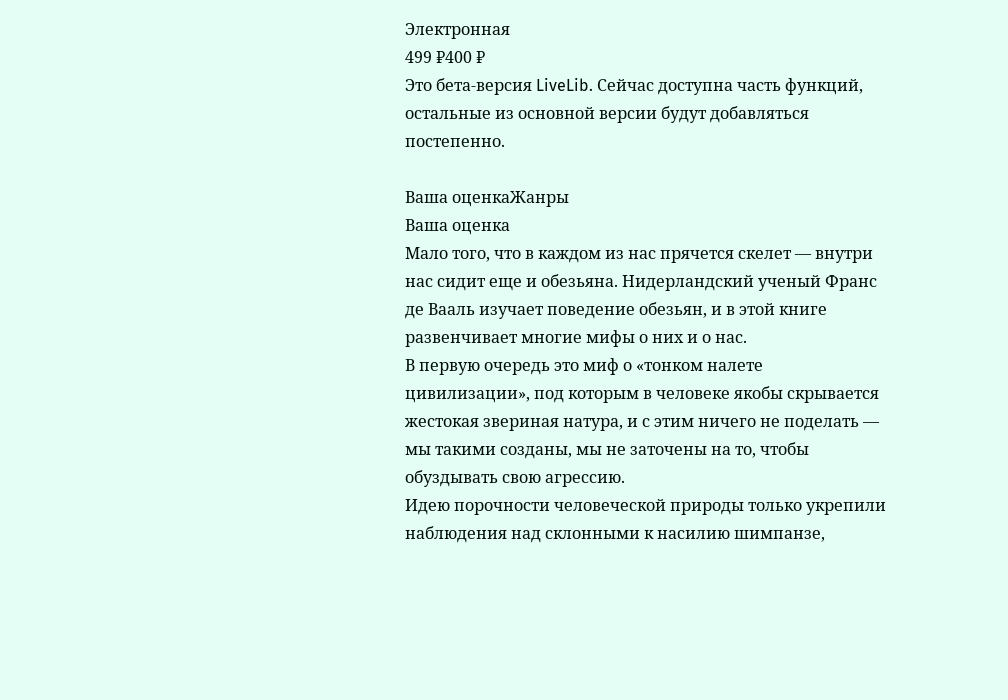Электронная
499 ₽400 ₽
Это бета-версия LiveLib. Сейчас доступна часть функций, остальные из основной версии будут добавляться постепенно.

Ваша оценкаЖанры
Ваша оценка
Мало того, что в каждом из нас прячется скелет — внутри нас сидит еще и обезьяна. Нидерландский ученый Франс де Вааль изучает поведение обезьян, и в этой книге развенчивает многие мифы о них и о нас.
В первую очередь это миф о «тонком налете цивилизации», под которым в человеке якобы скрывается жестокая звериная натура, и с этим ничего не поделать — мы такими созданы, мы не заточены на то, чтобы обуздывать свою агрессию.
Идею порочности человеческой природы только укрепили наблюдения над склонными к насилию шимпанзе,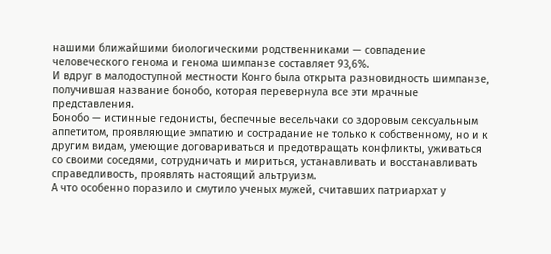нашими ближайшими биологическими родственниками — совпадение человеческого генома и генома шимпанзе составляет 93,6%.
И вдруг в малодоступной местности Конго была открыта разновидность шимпанзе, получившая название бонобо, которая перевернула все эти мрачные представления.
Бонобо — истинные гедонисты, беспечные весельчаки со здоровым сексуальным аппетитом, проявляющие эмпатию и сострадание не только к собственному, но и к другим видам, умеющие договариваться и предотвращать конфликты, уживаться со своими соседями, сотрудничать и мириться, устанавливать и восстанавливать справедливость, проявлять настоящий альтруизм.
А что особенно поразило и смутило ученых мужей, считавших патриархат у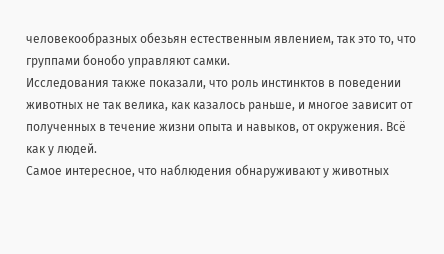человекообразных обезьян естественным явлением, так это то, что группами бонобо управляют самки.
Исследования также показали, что роль инстинктов в поведении животных не так велика, как казалось раньше, и многое зависит от полученных в течение жизни опыта и навыков, от окружения. Всё как у людей.
Самое интересное, что наблюдения обнаруживают у животных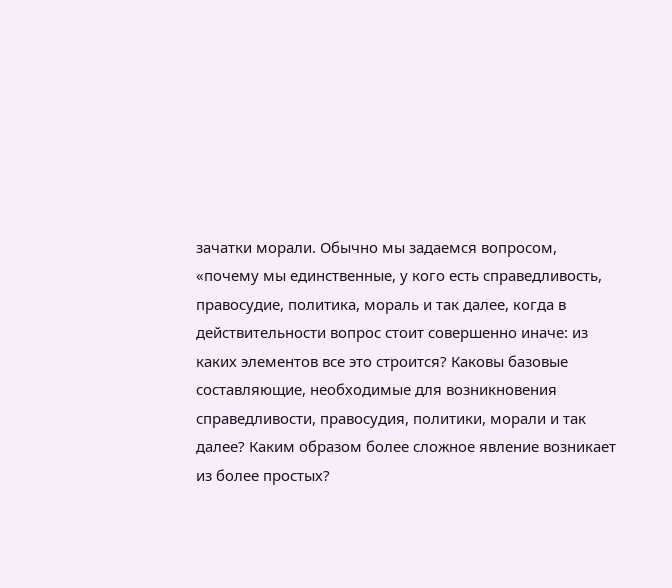зачатки морали. Обычно мы задаемся вопросом,
«почему мы единственные, у кого есть справедливость, правосудие, политика, мораль и так далее, когда в действительности вопрос стоит совершенно иначе: из каких элементов все это строится? Каковы базовые составляющие, необходимые для возникновения справедливости, правосудия, политики, морали и так далее? Каким образом более сложное явление возникает из более простых?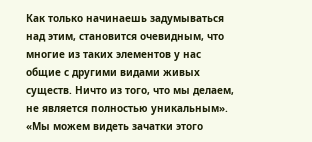Как только начинаешь задумываться над этим, становится очевидным, что многие из таких элементов у нас общие с другими видами живых существ. Ничто из того, что мы делаем, не является полностью уникальным».
«Мы можем видеть зачатки этого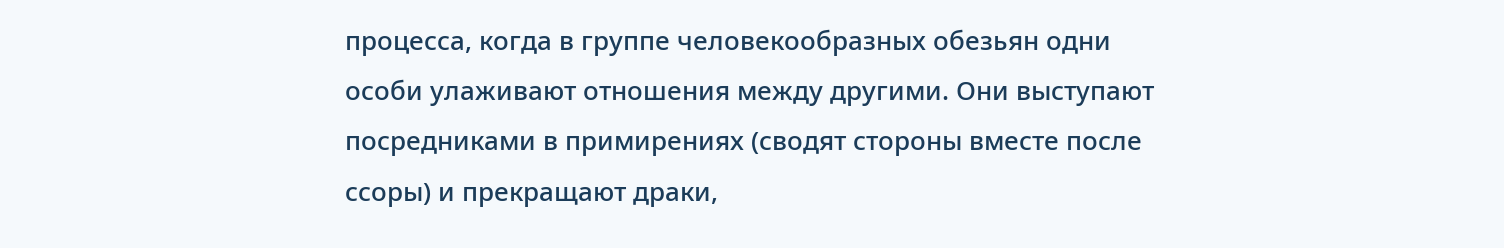процесса, когда в группе человекообразных обезьян одни особи улаживают отношения между другими. Они выступают посредниками в примирениях (сводят стороны вместе после ссоры) и прекращают драки,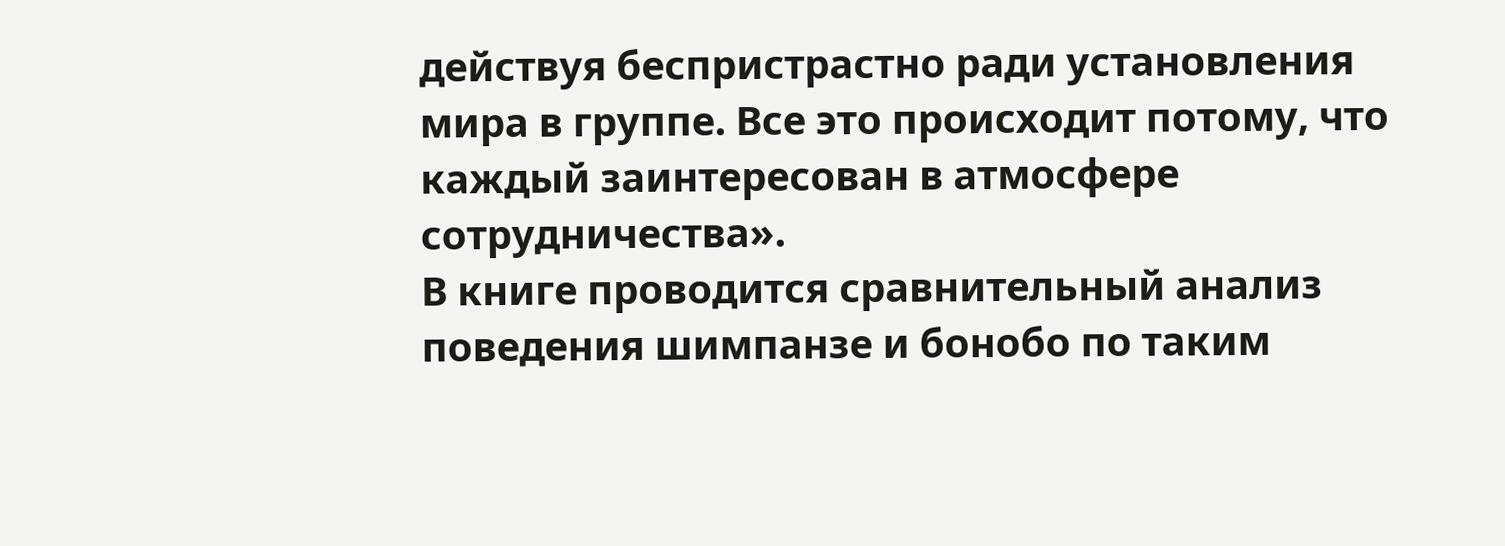действуя беспристрастно ради установления мира в группе. Все это происходит потому, что каждый заинтересован в атмосфере сотрудничества».
В книге проводится сравнительный анализ поведения шимпанзе и бонобо по таким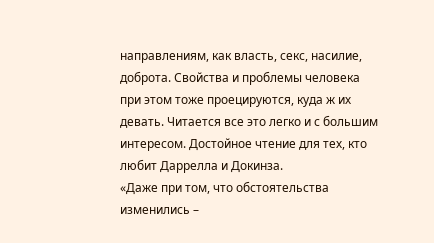направлениям, как власть, секс, насилие, доброта. Свойства и проблемы человека при этом тоже проецируются, куда ж их девать. Читается все это легко и с большим интересом. Достойное чтение для тех, кто любит Даррелла и Докинза.
«Даже при том, что обстоятельства изменились –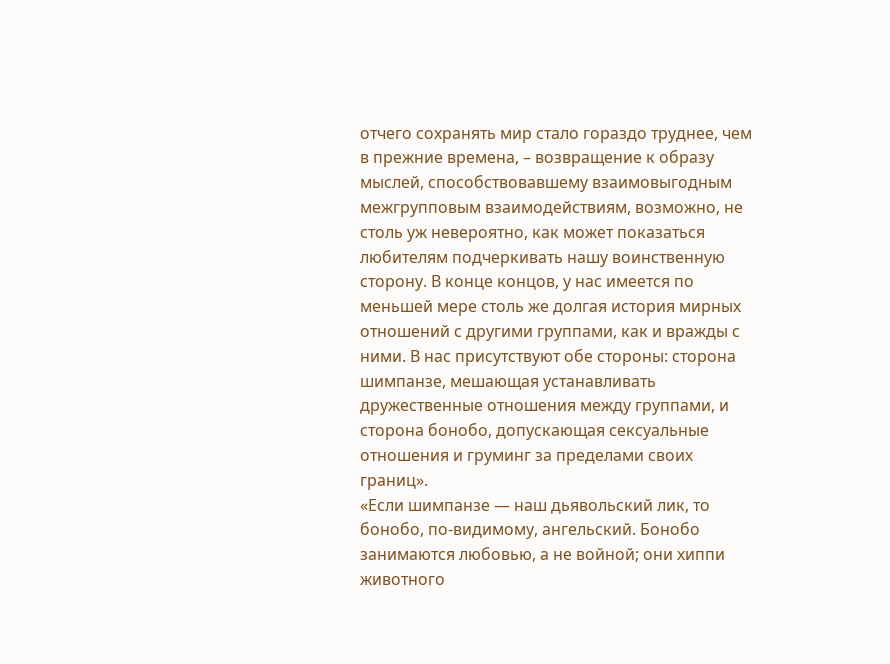отчего сохранять мир стало гораздо труднее, чем в прежние времена, – возвращение к образу мыслей, способствовавшему взаимовыгодным межгрупповым взаимодействиям, возможно, не столь уж невероятно, как может показаться любителям подчеркивать нашу воинственную сторону. В конце концов, у нас имеется по меньшей мере столь же долгая история мирных отношений с другими группами, как и вражды с ними. В нас присутствуют обе стороны: сторона шимпанзе, мешающая устанавливать дружественные отношения между группами, и сторона бонобо, допускающая сексуальные отношения и груминг за пределами своих границ».
«Если шимпанзе — наш дьявольский лик, то бонобо, по-видимому, ангельский. Бонобо занимаются любовью, а не войной; они хиппи животного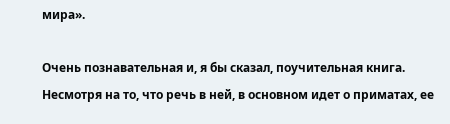мира».

Очень познавательная и, я бы сказал, поучительная книга. Несмотря на то, что речь в ней, в основном идет о приматах, ее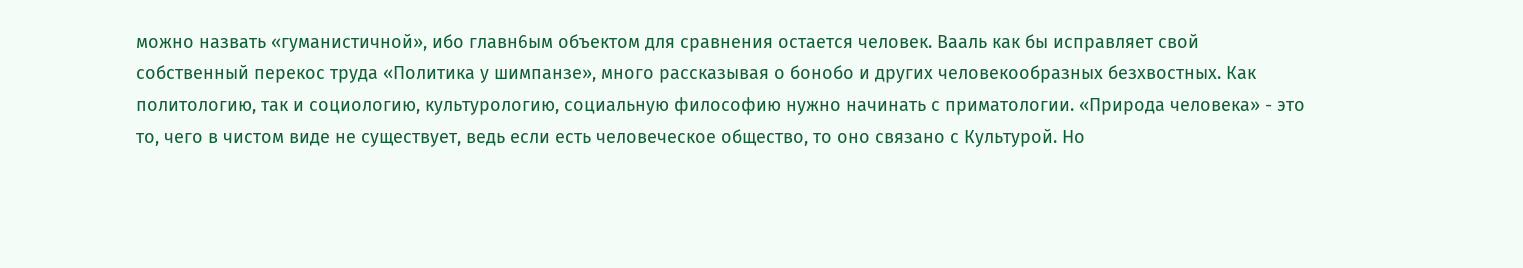можно назвать «гуманистичной», ибо главн6ым объектом для сравнения остается человек. Вааль как бы исправляет свой собственный перекос труда «Политика у шимпанзе», много рассказывая о бонобо и других человекообразных безхвостных. Как политологию, так и социологию, культурологию, социальную философию нужно начинать с приматологии. «Природа человека» - это то, чего в чистом виде не существует, ведь если есть человеческое общество, то оно связано с Культурой. Но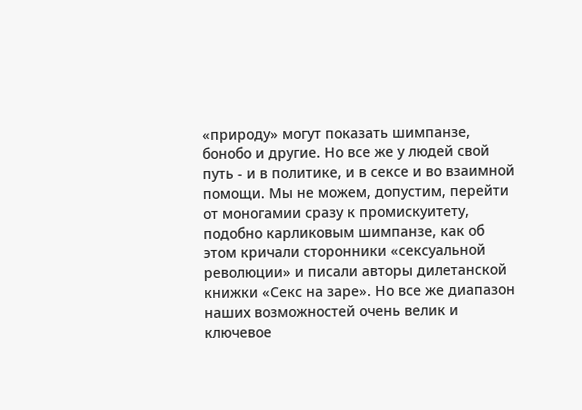«природу» могут показать шимпанзе, бонобо и другие. Но все же у людей свой путь - и в политике, и в сексе и во взаимной помощи. Мы не можем, допустим, перейти от моногамии сразу к промискуитету, подобно карликовым шимпанзе, как об этом кричали сторонники «сексуальной революции» и писали авторы дилетанской книжки «Секс на заре». Но все же диапазон наших возможностей очень велик и ключевое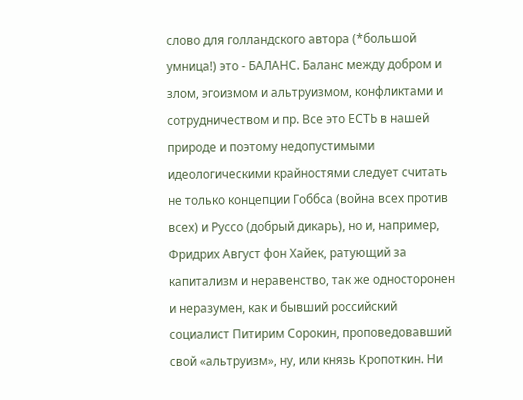слово для голландского автора (*большой умница!) это - БАЛАНС. Баланс между добром и злом, эгоизмом и альтруизмом, конфликтами и сотрудничеством и пр. Все это ЕСТЬ в нашей природе и поэтому недопустимыми идеологическими крайностями следует считать не только концепции Гоббса (война всех против всех) и Руссо (добрый дикарь), но и, например, Фридрих Август фон Хайек, ратующий за капитализм и неравенство, так же односторонен и неразумен, как и бывший российский социалист Питирим Сорокин, проповедовавший свой «альтруизм», ну, или князь Кропоткин. Ни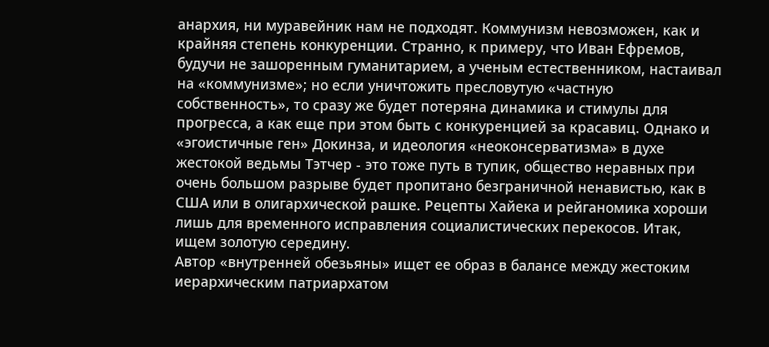анархия, ни муравейник нам не подходят. Коммунизм невозможен, как и крайняя степень конкуренции. Странно, к примеру, что Иван Ефремов, будучи не зашоренным гуманитарием, а ученым естественником, настаивал на «коммунизме»; но если уничтожить пресловутую «частную собственность», то сразу же будет потеряна динамика и стимулы для прогресса, а как еще при этом быть с конкуренцией за красавиц. Однако и «эгоистичные ген» Докинза, и идеология «неоконсерватизма» в духе жестокой ведьмы Тэтчер - это тоже путь в тупик, общество неравных при очень большом разрыве будет пропитано безграничной ненавистью, как в США или в олигархической рашке. Рецепты Хайека и рейганомика хороши лишь для временного исправления социалистических перекосов. Итак, ищем золотую середину.
Автор «внутренней обезьяны» ищет ее образ в балансе между жестоким иерархическим патриархатом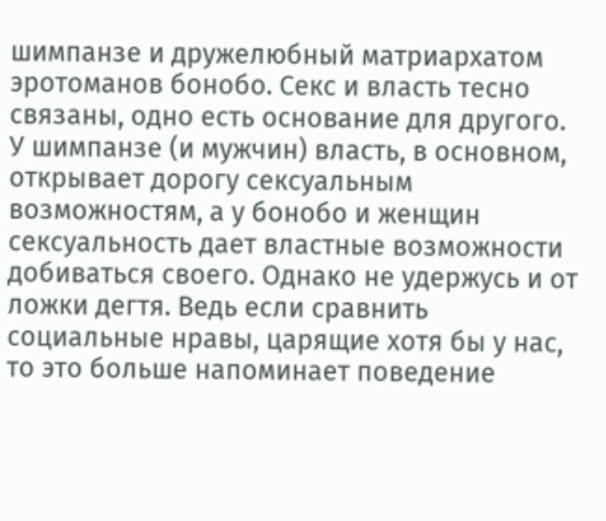шимпанзе и дружелюбный матриархатом эротоманов бонобо. Секс и власть тесно связаны, одно есть основание для другого. У шимпанзе (и мужчин) власть, в основном, открывает дорогу сексуальным возможностям, а у бонобо и женщин сексуальность дает властные возможности добиваться своего. Однако не удержусь и от ложки дегтя. Ведь если сравнить социальные нравы, царящие хотя бы у нас, то это больше напоминает поведение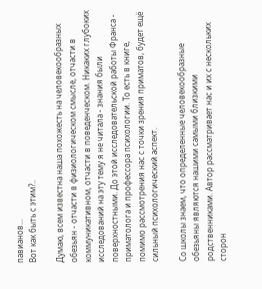павианов...
Вот как быть с этим?..

Думаю, всем известна наша похожесть на человекообразных обезьян - отчасти в физиологическом смысле, отчасти в коммуникативном, отчасти в поведенческом. Никаких глубоких исследований на эту тему я не читала - знания были поверхностными. До этой исследовательской работы Франса - приматолога и профессора психологии. То есть в книге, помимо рассмотрения нас с точки зрения приматов, будет ещё сильный психологический аспект.

Со школы знаем, что определенные человекообразные обезьяны являются нашими самыми близкими родственниками. Автор рассматривает нас и их с нескольких сторон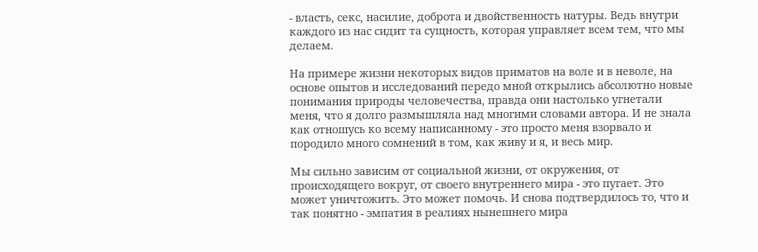- власть, секс, насилие, доброта и двойственность натуры. Ведь внутри каждого из нас сидит та сущность, которая управляет всем тем, что мы делаем.

На примере жизни некоторых видов приматов на воле и в неволе, на основе опытов и исследований передо мной открылись абсолютно новые понимания природы человечества, правда они настолько угнетали меня, что я долго размышляла над многими словами автора. И не знала как отношусь ко всему написанному - это просто меня взорвало и породило много сомнений в том, как живу и я, и весь мир.

Мы сильно зависим от социальной жизни, от окружения, от происходящего вокруг, от своего внутреннего мира - это пугает. Это может уничтожить. Это может помочь. И снова подтвердилось то, что и так понятно - эмпатия в реалиях нынешнего мира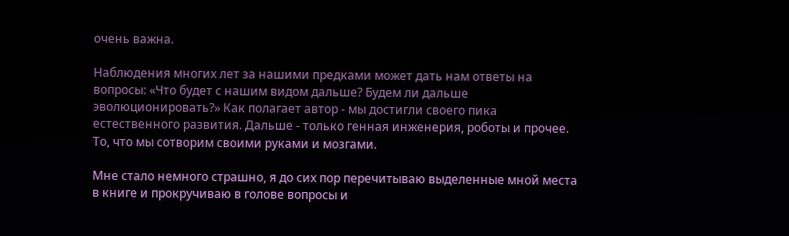очень важна.

Наблюдения многих лет за нашими предками может дать нам ответы на вопросы: «Что будет с нашим видом дальше? Будем ли дальше эволюционировать?» Как полагает автор - мы достигли своего пика естественного развития. Дальше - только генная инженерия, роботы и прочее. То, что мы сотворим своими руками и мозгами.

Мне стало немного страшно, я до сих пор перечитываю выделенные мной места в книге и прокручиваю в голове вопросы и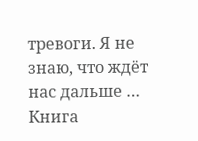тревоги. Я не знаю, что ждёт нас дальше … Книга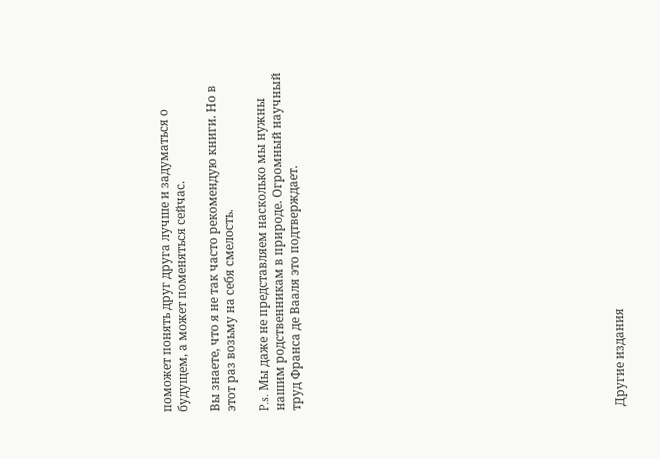поможет понять друг друга лучше и задуматься о будущем, а может поменяться сейчас.

Вы знаете, что я не так часто рекомендую книги. Но в этот раз возьму на себя смелость.

P.s. Мы даже не представляем насколько мы нужны нашим родственникам в природе. Огромный научный труд Франса де Вааля это подтверждает.



















Другие издания